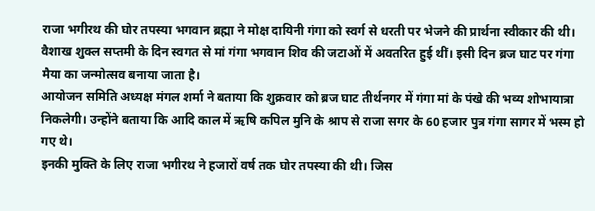राजा भगीरथ की घोर तपस्या भगवान ब्रह्मा ने मोक्ष दायिनी गंगा को स्वर्ग से धरती पर भेजने की प्रार्थना स्वीकार की थी। वैशाख शुक्ल सप्तमी के दिन स्वगत से मां गंगा भगवान शिव की जटाओं में अवतरित हुई थीं। इसी दिन ब्रज घाट पर गंगा मैया का जन्मोत्सव बनाया जाता है।
आयोजन समिति अध्यक्ष मंगल शर्मा ने बताया कि शुक्रवार को ब्रज घाट तीर्थनगर में गंगा मां के पंखे की भव्य शोभायात्रा निकलेगी। उन्होंने बताया कि आदि काल में ऋषि कपिल मुनि के श्राप से राजा सगर के 60 हजार पुत्र गंगा सागर में भस्म हो गए थे।
इनकी मुक्ति के लिए राजा भगीरथ ने हजारों वर्ष तक घोर तपस्या की थी। जिस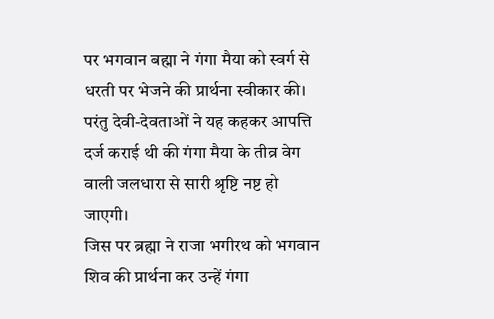पर भगवान बह्मा ने गंगा मैया को स्वर्ग से धरती पर भेजने की प्रार्थना स्वीकार की। परंतु देवी-देवताओं ने यह कहकर आपत्ति दर्ज कराई थी की गंगा मैया के तीव्र वेग वाली जलधारा से सारी श्रृष्टि नष्ट हो जाएगी।
जिस पर ब्रह्मा ने राजा भगीरथ को भगवान शिव की प्रार्थना कर उन्हें गंगा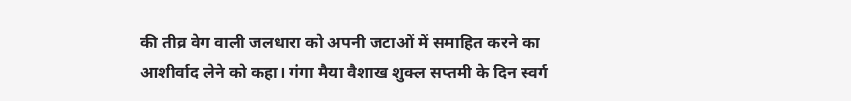की तीव्र वेग वाली जलधारा को अपनी जटाओं में समाहित करने का आशीर्वाद लेने को कहा। गंगा मैया वैशाख शुक्ल सप्तमी के दिन स्वर्ग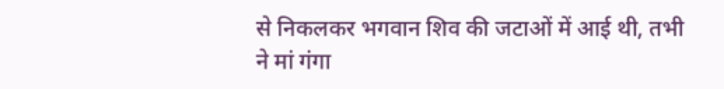से निकलकर भगवान शिव की जटाओं में आई थी, तभी ने मां गंगा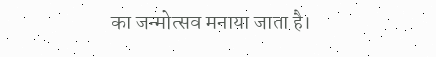का जन्मोत्सव मनाया जाता है।